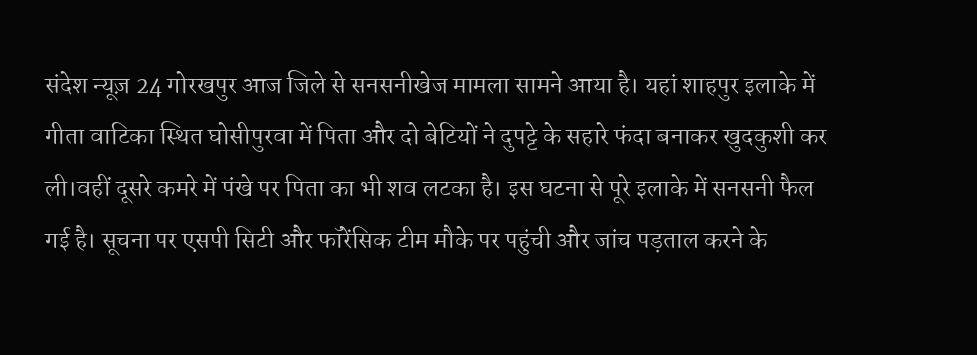संदेश न्यूज़ 24 गोरखपुर आज जिले से सनसनीखेज मामला सामने आया है। यहां शाहपुर इलाके में गीता वाटिका स्थित घोसीपुरवा में पिता और दो बेटियों ने दुपट्टे के सहारे फंदा बनाकर खुदकुशी कर ली।वहीं दूसरे कमरे में पंखे पर पिता का भी शव लटका है। इस घटना से पूरे इलाके में सनसनी फैल गई है। सूचना पर एसपी सिटी और फॉरेंसिक टीम मौके पर पहुंची और जांच पड़ताल करने के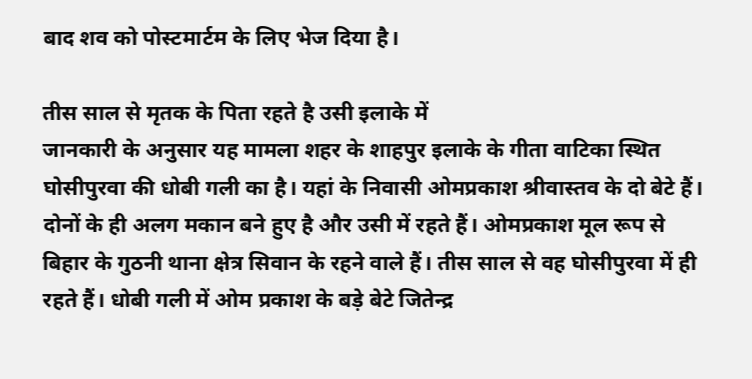बाद शव को पोस्टमार्टम के लिए भेज दिया है।

तीस साल से मृतक के पिता रहते है उसी इलाके में
जानकारी के अनुसार यह मामला शहर के शाहपुर इलाके के गीता वाटिका स्थित घोसीपुरवा की धोबी गली का है। यहां के निवासी ओमप्रकाश श्रीवास्तव के दो बेटे हैं। दोनों के ही अलग मकान बने हुए है और उसी में रहते हैं। ओमप्रकाश मूल रूप से बिहार के गुठनी थाना क्षेत्र सिवान के रहने वाले हैं। तीस साल से वह घोसीपुरवा में ही रहते हैं। धोबी गली में ओम प्रकाश के बड़े बेटे जितेन्द्र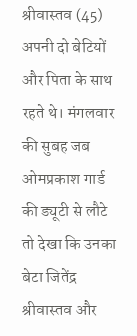श्रीवास्तव (45) अपनी दो बेटियों और पिता के साथ रहते थे। मंगलवार की सुबह जब ओमप्रकाश गार्ड की ड्यूटी से लौटे तो देखा कि उनका बेटा जितेंद्र श्रीवास्तव और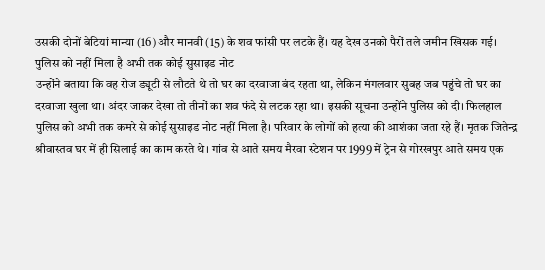उसकी दोनों बेटियां मान्या (16) और मानवी (15) के शव फांसी पर लटके हैं। यह देख उनको पैरों तले जमीन खिसक गई।
पुलिस को नहीं मिला है अभी तक कोई सुसाइड नोट
उन्होंने बताया कि वह रोज ड्यूटी से लौटते थे तो घर का दरवाजा बंद रहता था, लेकिन मंगलवार सुबह जब पहुंचे तो घर का दरवाजा खुला था। अंदर जाकर देखा तो तीनों का शव फंदे से लटक रहा था। इसकी सूचना उन्होंने पुलिस को दी। फिलहाल पुलिस को अभी तक कमरे से कोई सुसाइड नोट नहीं मिला है। परिवार के लोगों को हत्या की आशंका जता रहे हैं। मृतक जितेन्द्र श्रीवास्तव घर में ही सिलाई का काम करते थे। गांव से आते समय मैरवा स्टेशन पर 1999 में ट्रेन से गोरखपुर आते समय एक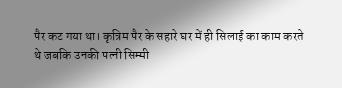पैर कट गया था। कृत्रिम पैर के सहारे घर में ही सिलाई का काम करते थे जबकि उनकी पत्नी सिम्मी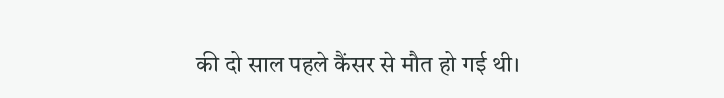की दो साल पहले कैंसर से मौत हो गई थी।